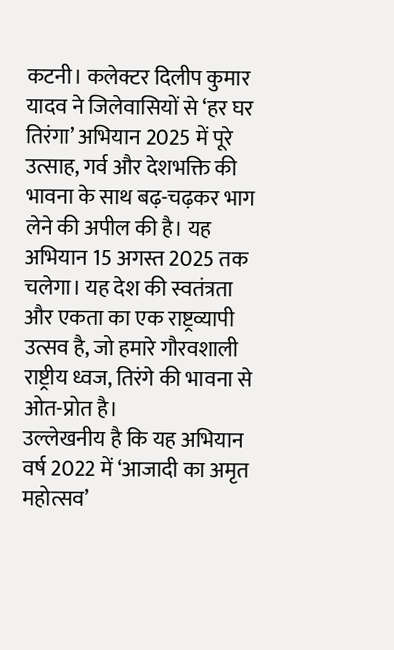कटनी। कलेक्टर दिलीप कुमार यादव ने जिलेवासियों से ‘हर घर तिरंगा’ अभियान 2025 में पूरे उत्साह, गर्व और देशभक्ति की भावना के साथ बढ़-चढ़कर भाग लेने की अपील की है। यह अभियान 15 अगस्त 2025 तक चलेगा। यह देश की स्वतंत्रता और एकता का एक राष्ट्रव्यापी उत्सव है, जो हमारे गौरवशाली राष्ट्रीय ध्वज, तिरंगे की भावना से ओत-प्रोत है।
उल्लेखनीय है कि यह अभियान वर्ष 2022 में ‘आजादी का अमृत महोत्सव’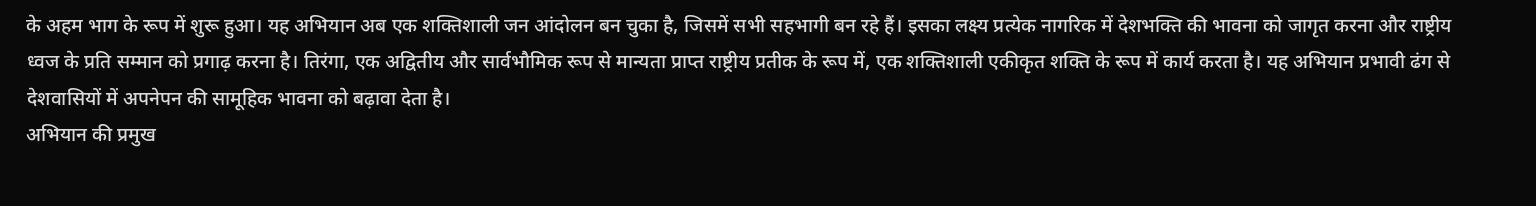के अहम भाग के रूप में शुरू हुआ। यह अभियान अब एक शक्तिशाली जन आंदोलन बन चुका है, जिसमें सभी सहभागी बन रहे हैं। इसका लक्ष्य प्रत्येक नागरिक में देशभक्ति की भावना को जागृत करना और राष्ट्रीय ध्वज के प्रति सम्मान को प्रगाढ़ करना है। तिरंगा, एक अद्वितीय और सार्वभौमिक रूप से मान्यता प्राप्त राष्ट्रीय प्रतीक के रूप में, एक शक्तिशाली एकीकृत शक्ति के रूप में कार्य करता है। यह अभियान प्रभावी ढंग से देशवासियों में अपनेपन की सामूहिक भावना को बढ़ावा देता है।
अभियान की प्रमुख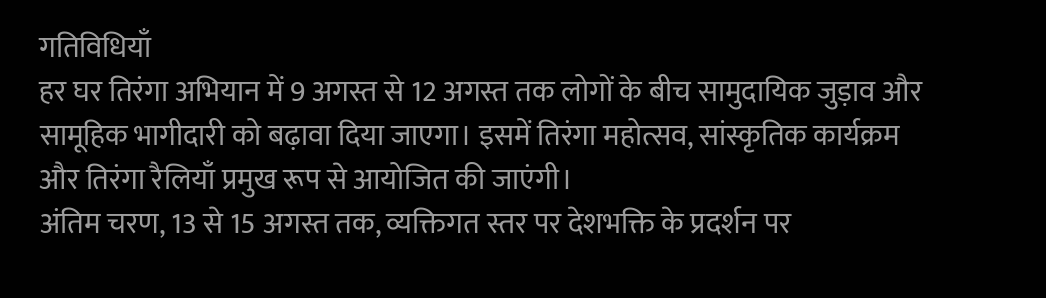गतिविधियाँ
हर घर तिरंगा अभियान में 9 अगस्त से 12 अगस्त तक लोगों के बीच सामुदायिक जुड़ाव और सामूहिक भागीदारी को बढ़ावा दिया जाएगा। इसमें तिरंगा महोत्सव, सांस्कृतिक कार्यक्रम और तिरंगा रैलियाँ प्रमुख रूप से आयोजित की जाएंगी।
अंतिम चरण, 13 से 15 अगस्त तक, व्यक्तिगत स्तर पर देशभक्ति के प्रदर्शन पर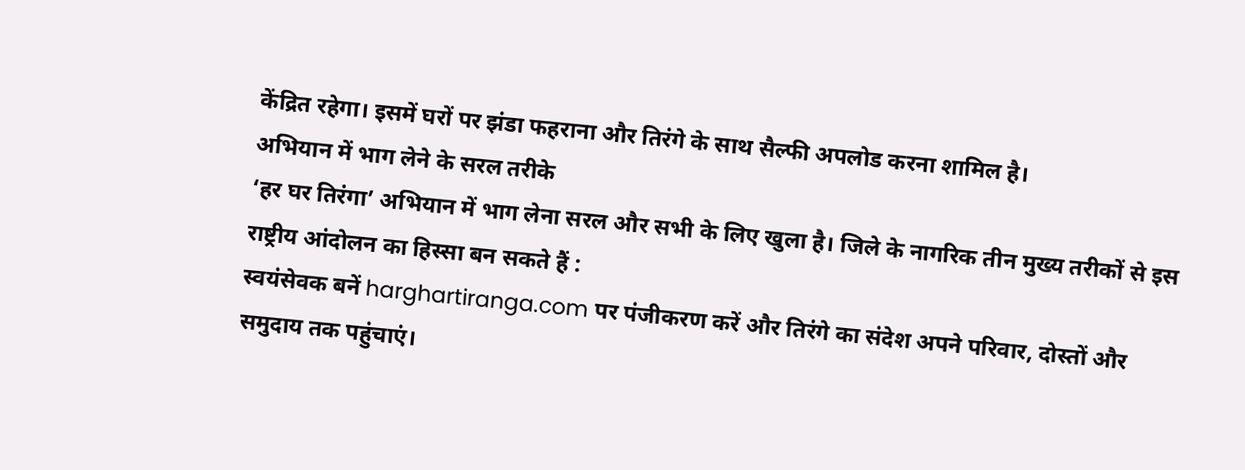केंद्रित रहेगा। इसमें घरों पर झंडा फहराना और तिरंगे के साथ सैल्फी अपलोड करना शामिल है।
अभियान में भाग लेने के सरल तरीके
‘हर घर तिरंगा’ अभियान में भाग लेना सरल और सभी के लिए खुला है। जिले के नागरिक तीन मुख्य तरीकों से इस राष्ट्रीय आंदोलन का हिस्सा बन सकते हैं :
स्वयंसेवक बनें harghartiranga.com पर पंजीकरण करें और तिरंगे का संदेश अपने परिवार, दोस्तों और समुदाय तक पहुंचाएं।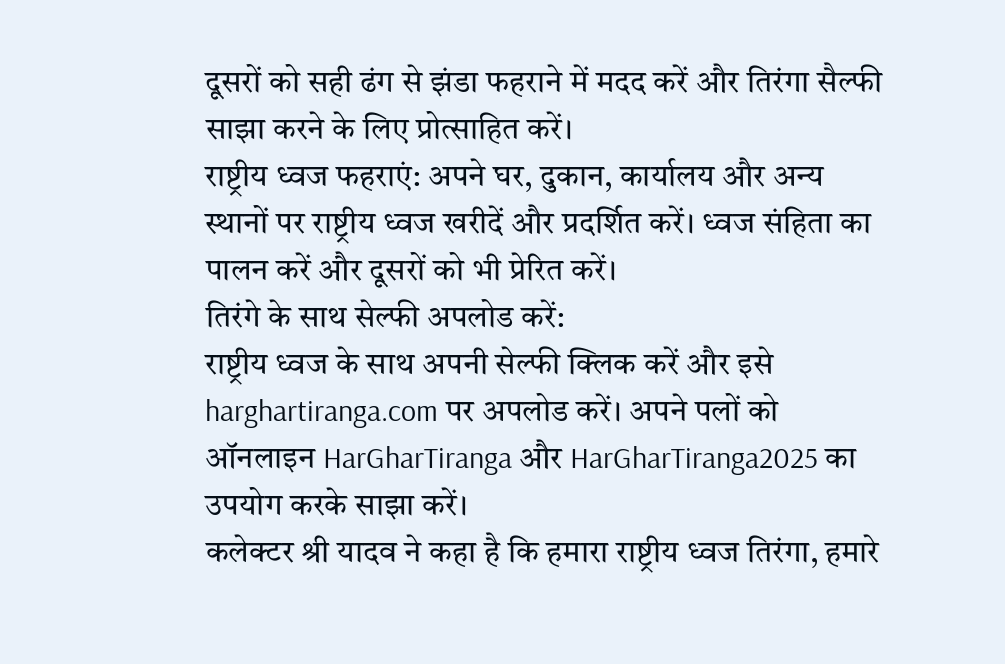दूसरों को सही ढंग से झंडा फहराने में मदद करें और तिरंगा सैल्फी साझा करने के लिए प्रोत्साहित करें।
राष्ट्रीय ध्वज फहराएं: अपने घर, दुकान, कार्यालय और अन्य स्थानों पर राष्ट्रीय ध्वज खरीदें और प्रदर्शित करें। ध्वज संहिता का पालन करें और दूसरों को भी प्रेरित करें।
तिरंगे के साथ सेल्फी अपलोड करें:
राष्ट्रीय ध्वज के साथ अपनी सेल्फी क्लिक करें और इसे harghartiranga.com पर अपलोड करें। अपने पलों को ऑनलाइन HarGharTiranga और HarGharTiranga2025 का उपयोग करके साझा करें।
कलेक्टर श्री यादव ने कहा है कि हमारा राष्ट्रीय ध्वज तिरंगा, हमारे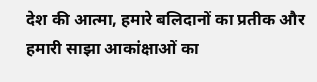देश की आत्मा, हमारे बलिदानों का प्रतीक और हमारी साझा आकांक्षाओं का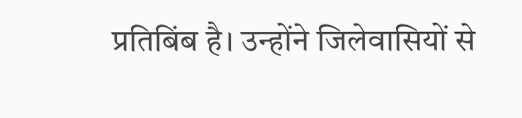प्रतिबिंब है। उन्होंने जिलेवासियों से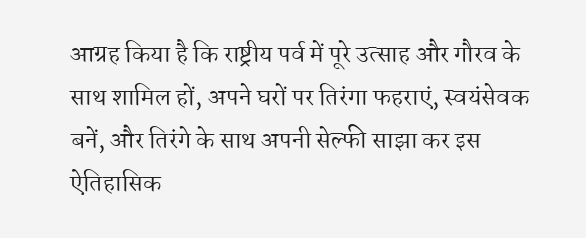आग्रह किया है कि राष्ट्रीय पर्व में पूरे उत्साह और गौरव के साथ शामिल हों, अपने घरों पर तिरंगा फहराएं, स्वयंसेवक बनें, और तिरंगे के साथ अपनी सेल्फी साझा कर इस ऐतिहासिक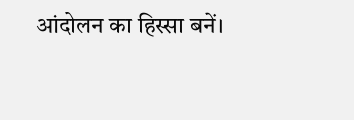आंदोलन का हिस्सा बनें।